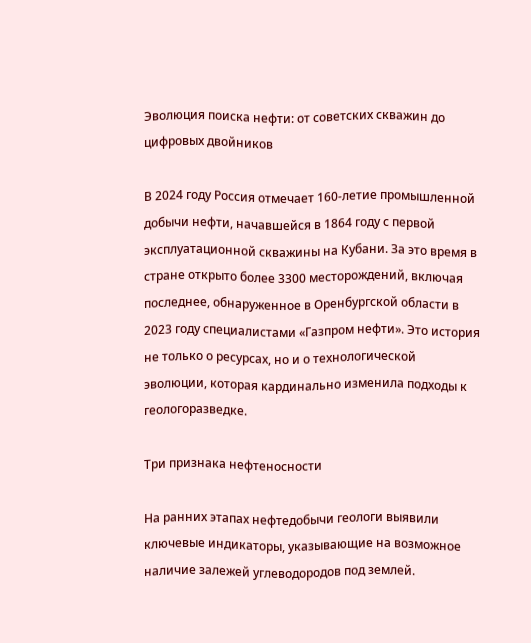Эволюция поиска нефти: от советских скважин до цифровых двойников

В 2024 году Россия отмечает 160-летие промышленной добычи нефти, начавшейся в 1864 году с первой эксплуатационной скважины на Кубани. За это время в стране открыто более 3300 месторождений, включая последнее, обнаруженное в Оренбургской области в 2023 году специалистами «Газпром нефти». Это история не только о ресурсах, но и о технологической эволюции, которая кардинально изменила подходы к геологоразведке.

Три признака нефтеносности

На ранних этапах нефтедобычи геологи выявили ключевые индикаторы, указывающие на возможное наличие залежей углеводородов под землей.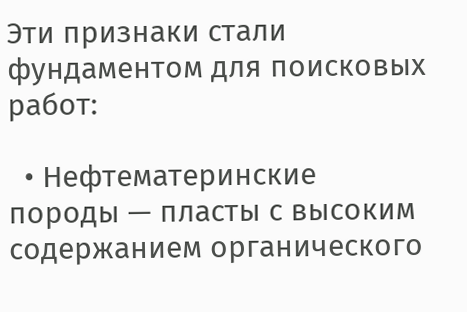Эти признаки стали фундаментом для поисковых работ:

  • Нефтематеринские породы — пласты с высоким содержанием органического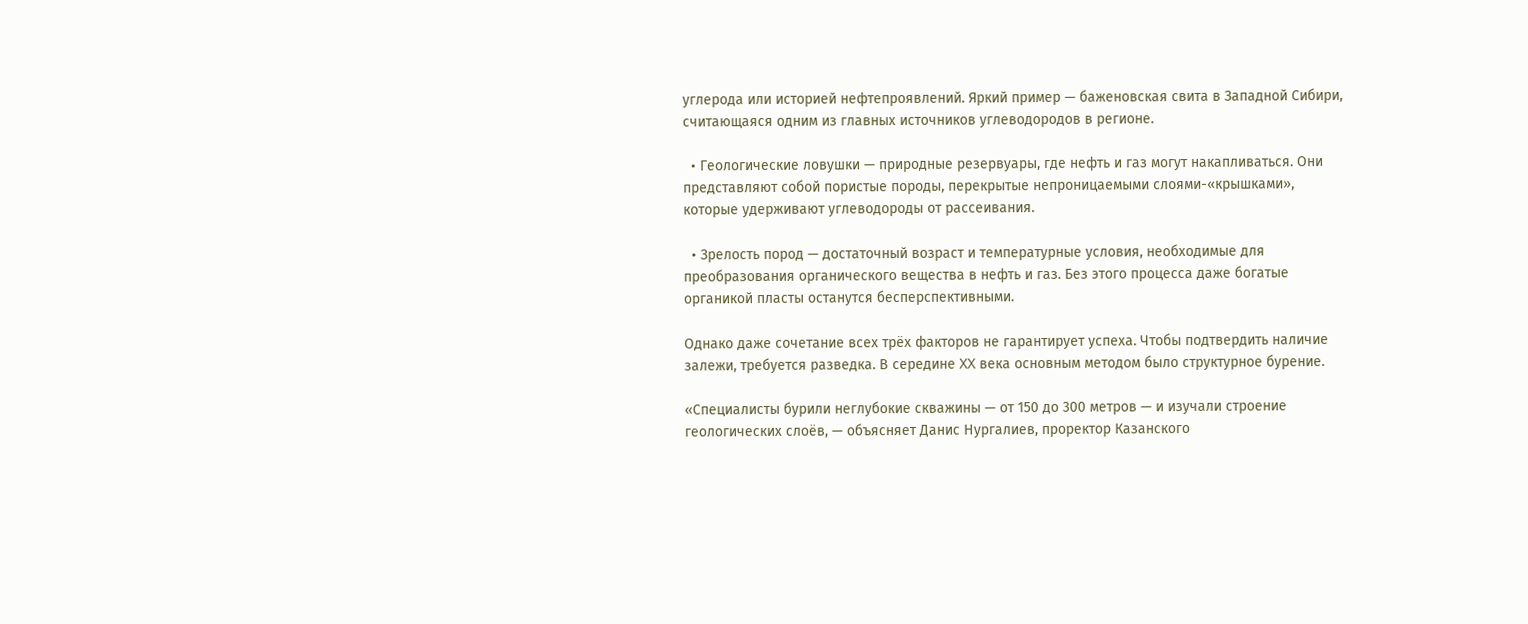углерода или историей нефтепроявлений. Яркий пример — баженовская свита в Западной Сибири, считающаяся одним из главных источников углеводородов в регионе.

  • Геологические ловушки — природные резервуары, где нефть и газ могут накапливаться. Они представляют собой пористые породы, перекрытые непроницаемыми слоями-«крышками», которые удерживают углеводороды от рассеивания.

  • Зрелость пород — достаточный возраст и температурные условия, необходимые для преобразования органического вещества в нефть и газ. Без этого процесса даже богатые органикой пласты останутся бесперспективными.

Однако даже сочетание всех трёх факторов не гарантирует успеха. Чтобы подтвердить наличие залежи, требуется разведка. В середине XX века основным методом было структурное бурение.

«Специалисты бурили неглубокие скважины — от 150 до 300 метров — и изучали строение геологических слоёв, — объясняет Данис Нургалиев, проректор Казанского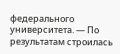федерального университета. — По результатам строилась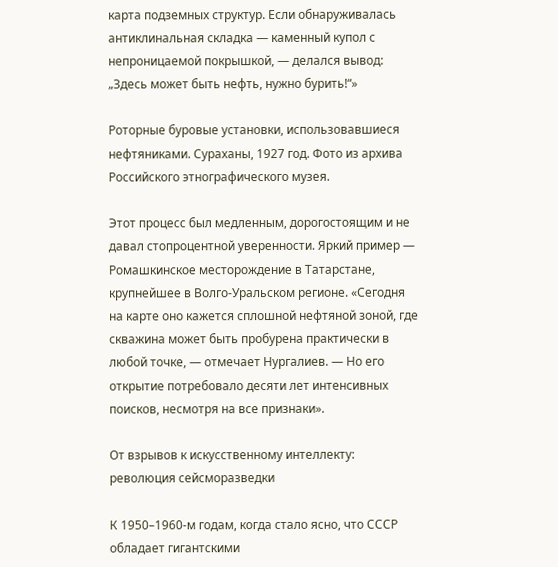карта подземных структур. Если обнаруживалась антиклинальная складка — каменный купол с непроницаемой покрышкой, — делался вывод: „Здесь может быть нефть, нужно бурить!“»

Роторные буровые установки, использовавшиеся нефтяниками. Сураханы, 1927 год. Фото из архива Российского этнографического музея.

Этот процесс был медленным, дорогостоящим и не давал стопроцентной уверенности. Яркий пример — Ромашкинское месторождение в Татарстане, крупнейшее в Волго-Уральском регионе. «Сегодня на карте оно кажется сплошной нефтяной зоной, где скважина может быть пробурена практически в любой точке, — отмечает Нургалиев. — Но его открытие потребовало десяти лет интенсивных поисков, несмотря на все признаки».

От взрывов к искусственному интеллекту: революция сейсморазведки

К 1950–1960-м годам, когда стало ясно, что СССР обладает гигантскими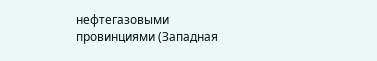нефтегазовыми провинциями (Западная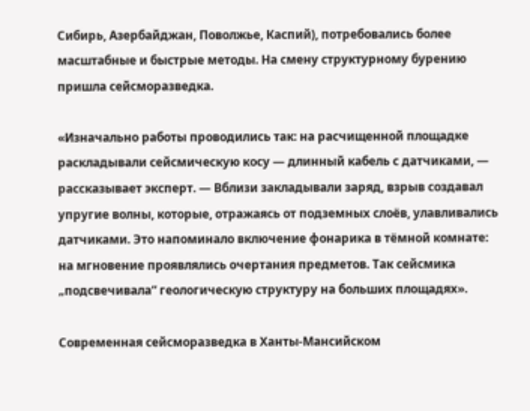Сибирь, Азербайджан, Поволжье, Каспий), потребовались более масштабные и быстрые методы. На смену структурному бурению пришла сейсморазведка.

«Изначально работы проводились так: на расчищенной площадке раскладывали сейсмическую косу — длинный кабель с датчиками, — рассказывает эксперт. — Вблизи закладывали заряд, взрыв создавал упругие волны, которые, отражаясь от подземных слоёв, улавливались датчиками. Это напоминало включение фонарика в тёмной комнате: на мгновение проявлялись очертания предметов. Так сейсмика „подсвечивала“ геологическую структуру на больших площадях».

Современная сейсморазведка в Ханты-Мансийском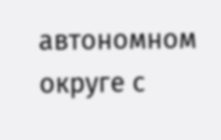автономном округе с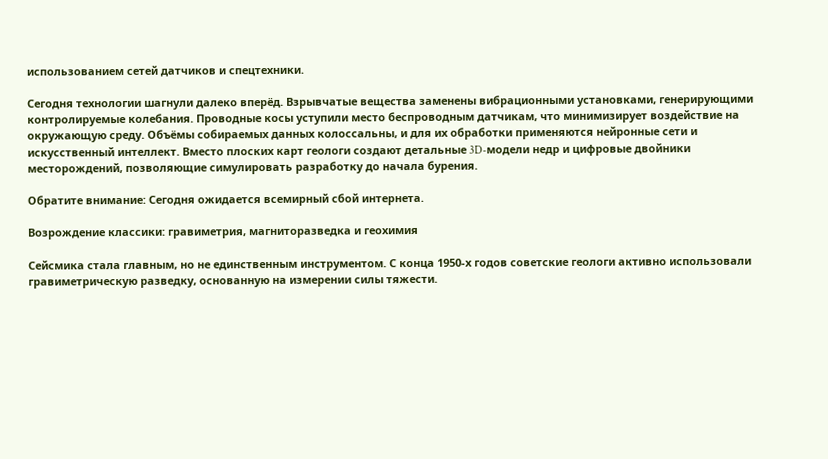использованием сетей датчиков и спецтехники.

Сегодня технологии шагнули далеко вперёд. Взрывчатые вещества заменены вибрационными установками, генерирующими контролируемые колебания. Проводные косы уступили место беспроводным датчикам, что минимизирует воздействие на окружающую среду. Объёмы собираемых данных колоссальны, и для их обработки применяются нейронные сети и искусственный интеллект. Вместо плоских карт геологи создают детальные 3D-модели недр и цифровые двойники месторождений, позволяющие симулировать разработку до начала бурения.

Обратите внимание: Сегодня ожидается всемирный сбой интернета.

Возрождение классики: гравиметрия, магниторазведка и геохимия

Сейсмика стала главным, но не единственным инструментом. С конца 1950-х годов советские геологи активно использовали гравиметрическую разведку, основанную на измерении силы тяжести.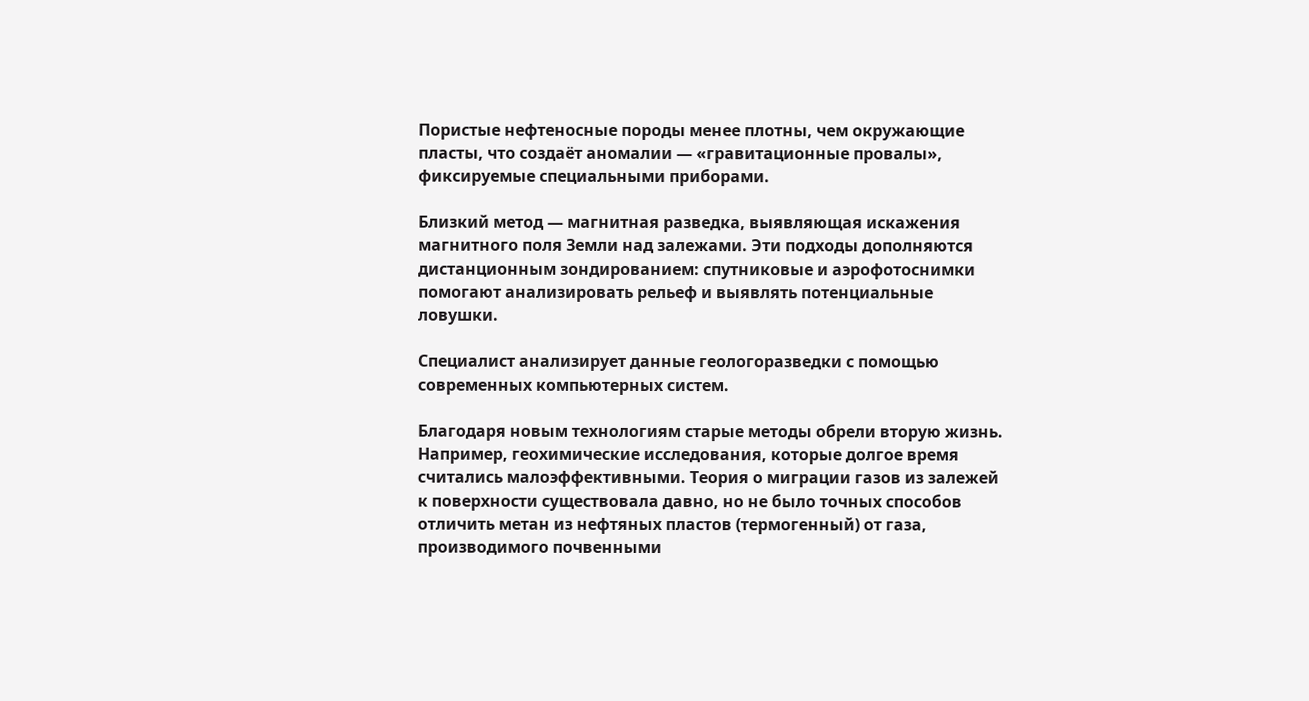Пористые нефтеносные породы менее плотны, чем окружающие пласты, что создаёт аномалии — «гравитационные провалы», фиксируемые специальными приборами.

Близкий метод — магнитная разведка, выявляющая искажения магнитного поля Земли над залежами. Эти подходы дополняются дистанционным зондированием: спутниковые и аэрофотоснимки помогают анализировать рельеф и выявлять потенциальные ловушки.

Специалист анализирует данные геологоразведки с помощью современных компьютерных систем.

Благодаря новым технологиям старые методы обрели вторую жизнь. Например, геохимические исследования, которые долгое время считались малоэффективными. Теория о миграции газов из залежей к поверхности существовала давно, но не было точных способов отличить метан из нефтяных пластов (термогенный) от газа, производимого почвенными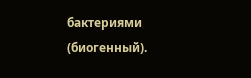бактериями (биогенный).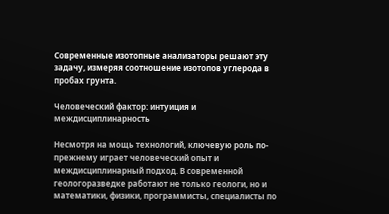Современные изотопные анализаторы решают эту задачу, измеряя соотношение изотопов углерода в пробах грунта.

Человеческий фактор: интуиция и междисциплинарность

Несмотря на мощь технологий, ключевую роль по-прежнему играет человеческий опыт и междисциплинарный подход. В современной геологоразведке работают не только геологи, но и математики, физики, программисты, специалисты по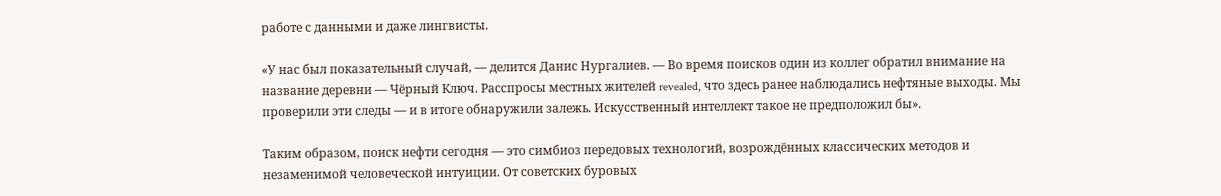работе с данными и даже лингвисты.

«У нас был показательный случай, — делится Данис Нургалиев. — Во время поисков один из коллег обратил внимание на название деревни — Чёрный Ключ. Расспросы местных жителей revealed, что здесь ранее наблюдались нефтяные выходы. Мы проверили эти следы — и в итоге обнаружили залежь. Искусственный интеллект такое не предположил бы».

Таким образом, поиск нефти сегодня — это симбиоз передовых технологий, возрождённых классических методов и незаменимой человеческой интуиции. От советских буровых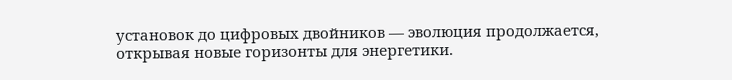установок до цифровых двойников — эволюция продолжается, открывая новые горизонты для энергетики.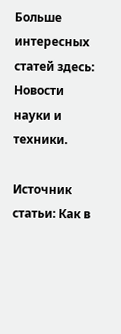Больше интересных статей здесь: Новости науки и техники.

Источник статьи: Как в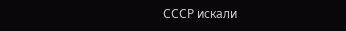СССР искали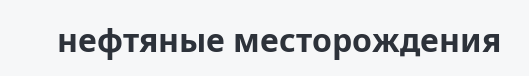нефтяные месторождения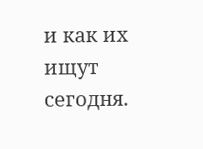и как их ищут сегодня.